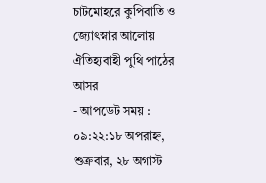চাটমোহরে কুপিবাতি ও জ্যোৎস্নার আলোয় ঐতিহ্যবাহী পুথি পাঠের আসর
- আপডেট সময় : ০৯:২২:১৮ অপরাহ্ন, শুক্রবার, ২৮ অগাস্ট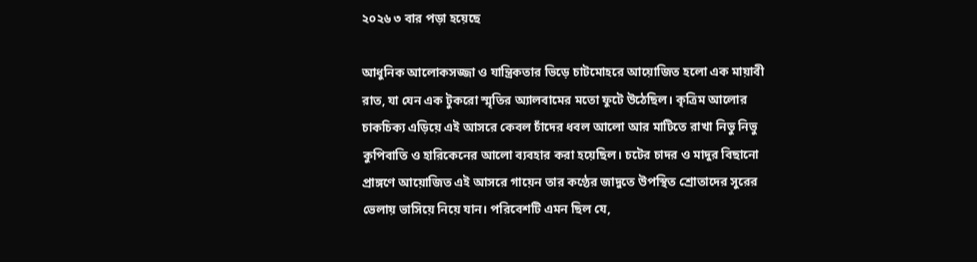২০২৬ ৩ বার পড়া হয়েছে

আধুনিক আলোকসজ্জা ও যান্ত্রিকতার ভিড়ে চাটমোহরে আয়োজিত হলো এক মায়াবী রাত, যা যেন এক টুকরো স্মৃতির অ্যালবামের মতো ফুটে উঠেছিল। কৃত্রিম আলোর চাকচিক্য এড়িয়ে এই আসরে কেবল চাঁদের ধবল আলো আর মাটিতে রাখা নিভু নিভু কুপিবাতি ও হারিকেনের আলো ব্যবহার করা হয়েছিল। চটের চাদর ও মাদুর বিছানো প্রাঙ্গণে আয়োজিত এই আসরে গায়েন তার কণ্ঠের জাদুতে উপস্থিত শ্রোতাদের সুরের ভেলায় ভাসিয়ে নিয়ে যান। পরিবেশটি এমন ছিল যে,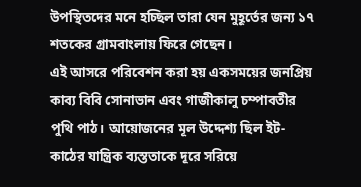উপস্থিতদের মনে হচ্ছিল তারা যেন মুহূর্তের জন্য ১৭ শতকের গ্রামবাংলায় ফিরে গেছেন।
এই আসরে পরিবেশন করা হয় একসময়ের জনপ্রিয় কাব্য বিবি সোনাভান এবং গাজীকালু চম্পাবতীর পুথি পাঠ। আয়োজনের মূল উদ্দেশ্য ছিল ইট-কাঠের যান্ত্রিক ব্যস্ততাকে দূরে সরিয়ে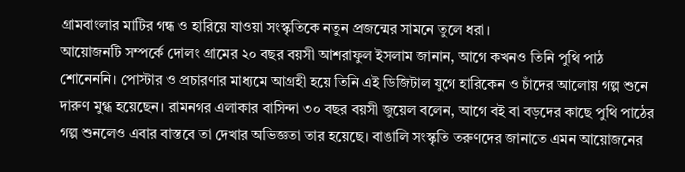গ্রামবাংলার মাটির গন্ধ ও হারিয়ে যাওয়া সংস্কৃতিকে নতুন প্রজন্মের সামনে তুলে ধরা।
আয়োজনটি সম্পর্কে দোলং গ্রামের ২০ বছর বয়সী আশরাফুল ইসলাম জানান, আগে কখনও তিনি পুথি পাঠ শোনেননি। পোস্টার ও প্রচারণার মাধ্যমে আগ্রহী হয়ে তিনি এই ডিজিটাল যুগে হারিকেন ও চাঁদের আলোয় গল্প শুনে দারুণ মুগ্ধ হয়েছেন। রামনগর এলাকার বাসিন্দা ৩০ বছর বয়সী জুয়েল বলেন, আগে বই বা বড়দের কাছে পুথি পাঠের গল্প শুনলেও এবার বাস্তবে তা দেখার অভিজ্ঞতা তার হয়েছে। বাঙালি সংস্কৃতি তরুণদের জানাতে এমন আয়োজনের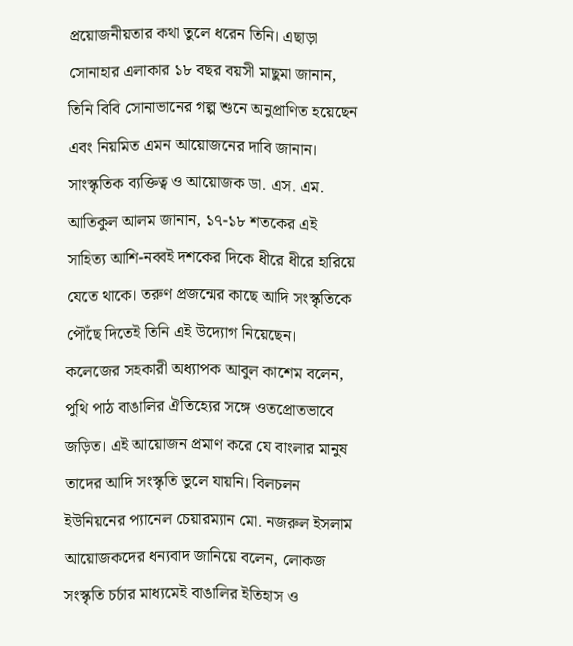প্রয়োজনীয়তার কথা তুলে ধরেন তিনি। এছাড়া সোনাহার এলাকার ১৮ বছর বয়সী মাছুমা জানান, তিনি বিবি সোনাভানের গল্প শুনে অনুপ্রাণিত হয়েছেন এবং নিয়মিত এমন আয়োজনের দাবি জানান।
সাংস্কৃতিক ব্যক্তিত্ব ও আয়োজক ডা. এস. এম. আতিকুল আলম জানান, ১৭-১৮ শতকের এই সাহিত্য আশি-নব্বই দশকের দিকে ধীরে ধীরে হারিয়ে যেতে থাকে। তরুণ প্রজন্মের কাছে আদি সংস্কৃতিকে পৌঁছে দিতেই তিনি এই উদ্যোগ নিয়েছেন।
কলেজের সহকারী অধ্যাপক আবুল কাশেম বলেন, পুথি পাঠ বাঙালির ঐতিহ্যের সঙ্গে ওতপ্রোতভাবে জড়িত। এই আয়োজন প্রমাণ করে যে বাংলার মানুষ তাদের আদি সংস্কৃতি ভুলে যায়নি। বিলচলন ইউনিয়নের প্যানেল চেয়ারম্যান মো. নজরুল ইসলাম আয়োজকদের ধন্যবাদ জানিয়ে বলেন, লোকজ সংস্কৃতি চর্চার মাধ্যমেই বাঙালির ইতিহাস ও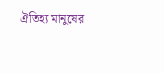ঐতিহ্য মানুষের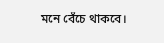মনে বেঁচে থাকবে।